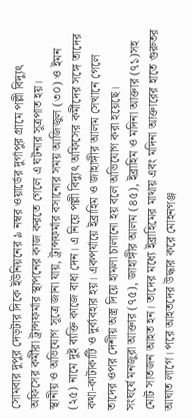সোমবার দুপুর দেড়টার দিকে ইউনিয়নের ৯ নম্বর ওয়ার্ডের দুর্গাপুর গ্রামে পল্লী বিদ্যুৎ অফিসের কর্মীরা ট্রান্সফর্মার স্থাপনের কাজ করতে গেলে এ ঘটনার সূত্রপাত হয়।
স্থানীয় ও অভিযোগ সূত্রে জানা যায়, ট্রান্সফর্মার বসানোর সময় আজিজুল (৩০) ও ইমন (২৫) নামে দুই ব্যক্তি কাজে বাধা দেন। এ নিয়ে পল্লী বিদ্যুৎ অফিসের কর্মীদের সঙ্গে তাদের কথা-কাটাকাটি ও দুর্ব্যবহার হয়। একপর্যায়ে ইব্রাহিম ও জাহাঙ্গীর আলম সেখানে গেলে তাদের ওপর দেশীয় অস্ত্র দিয়ে হামলা চালানো হয় বলে অভিযোগ করা হয়েছে।
সংঘর্ষে মনজুরা আক্তার (৭৫), জাহাঙ্গীর আলম (৪৫), ইব্রাহিম ও মদিনা আক্তার (৭১)সহ মোট সাতজন আহত হন। তাদের মধ্যে ইব্রাহিমের মাথায় এবং মদিনা আক্তারের হাতে গুরুতর আঘাত লাগে। পরে আহতদের উদ্ধার করে মোহনগঞ্জ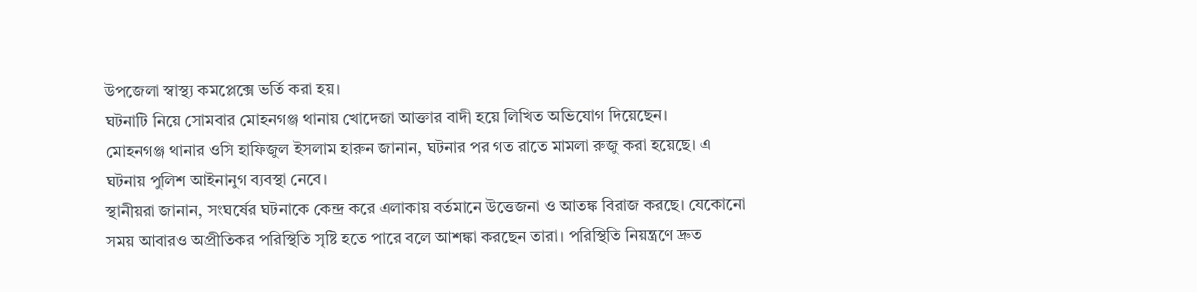উপজেলা স্বাস্থ্য কমপ্লেক্সে ভর্তি করা হয়।
ঘটনাটি নিয়ে সোমবার মোহনগঞ্জ থানায় খোদেজা আক্তার বাদী হয়ে লিখিত অভিযোগ দিয়েছেন।
মোহনগঞ্জ থানার ওসি হাফিজুল ইসলাম হারুন জানান, ঘটনার পর গত রাতে মামলা রুজু করা হয়েছে। এ ঘটনায় পুলিশ আইনানুগ ব্যবস্থা নেবে।
স্থানীয়রা জানান, সংঘর্ষের ঘটনাকে কেন্দ্র করে এলাকায় বর্তমানে উত্তেজনা ও আতঙ্ক বিরাজ করছে। যেকোনো সময় আবারও অপ্রীতিকর পরিস্থিতি সৃষ্টি হতে পারে বলে আশঙ্কা করছেন তারা। পরিস্থিতি নিয়ন্ত্রণে দ্রুত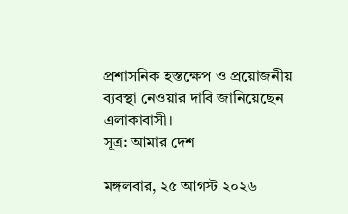প্রশাসনিক হস্তক্ষেপ ও প্রয়োজনীয় ব্যবস্থা নেওয়ার দাবি জানিয়েছেন এলাকাবাসী।
সূত্র: আমার দেশ

মঙ্গলবার, ২৫ আগস্ট ২০২৬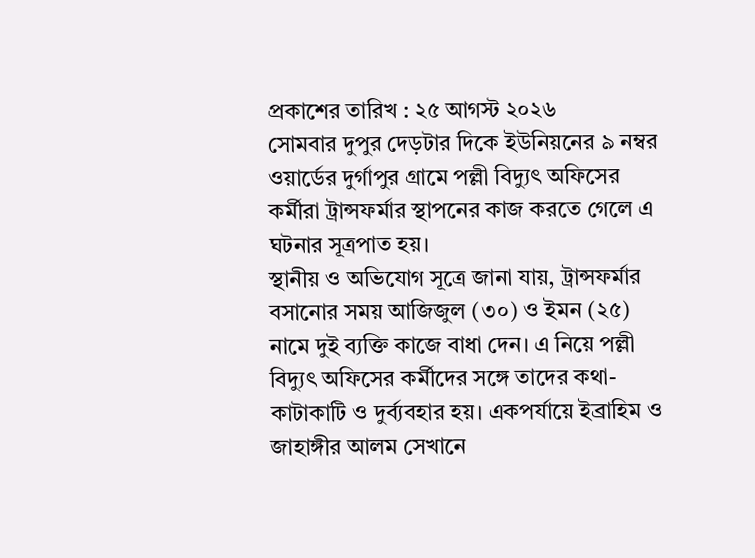প্রকাশের তারিখ : ২৫ আগস্ট ২০২৬
সোমবার দুপুর দেড়টার দিকে ইউনিয়নের ৯ নম্বর ওয়ার্ডের দুর্গাপুর গ্রামে পল্লী বিদ্যুৎ অফিসের কর্মীরা ট্রান্সফর্মার স্থাপনের কাজ করতে গেলে এ ঘটনার সূত্রপাত হয়।
স্থানীয় ও অভিযোগ সূত্রে জানা যায়, ট্রান্সফর্মার বসানোর সময় আজিজুল (৩০) ও ইমন (২৫) নামে দুই ব্যক্তি কাজে বাধা দেন। এ নিয়ে পল্লী বিদ্যুৎ অফিসের কর্মীদের সঙ্গে তাদের কথা-কাটাকাটি ও দুর্ব্যবহার হয়। একপর্যায়ে ইব্রাহিম ও জাহাঙ্গীর আলম সেখানে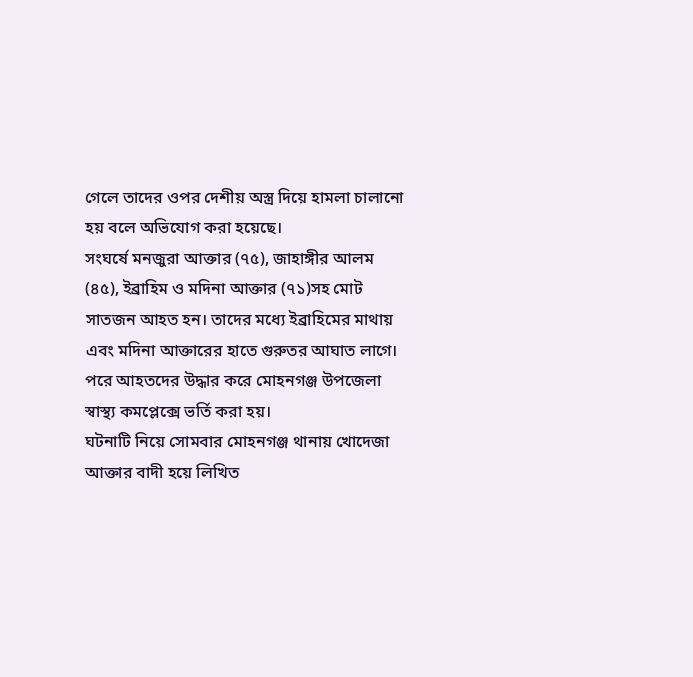গেলে তাদের ওপর দেশীয় অস্ত্র দিয়ে হামলা চালানো হয় বলে অভিযোগ করা হয়েছে।
সংঘর্ষে মনজুরা আক্তার (৭৫), জাহাঙ্গীর আলম (৪৫), ইব্রাহিম ও মদিনা আক্তার (৭১)সহ মোট সাতজন আহত হন। তাদের মধ্যে ইব্রাহিমের মাথায় এবং মদিনা আক্তারের হাতে গুরুতর আঘাত লাগে। পরে আহতদের উদ্ধার করে মোহনগঞ্জ উপজেলা স্বাস্থ্য কমপ্লেক্সে ভর্তি করা হয়।
ঘটনাটি নিয়ে সোমবার মোহনগঞ্জ থানায় খোদেজা আক্তার বাদী হয়ে লিখিত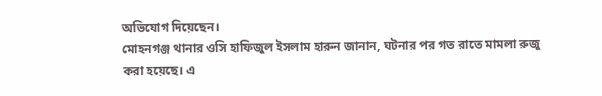অভিযোগ দিয়েছেন।
মোহনগঞ্জ থানার ওসি হাফিজুল ইসলাম হারুন জানান, ঘটনার পর গত রাতে মামলা রুজু করা হয়েছে। এ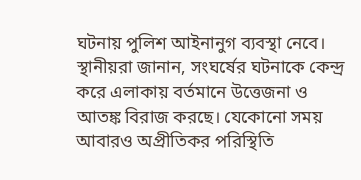ঘটনায় পুলিশ আইনানুগ ব্যবস্থা নেবে।
স্থানীয়রা জানান, সংঘর্ষের ঘটনাকে কেন্দ্র করে এলাকায় বর্তমানে উত্তেজনা ও আতঙ্ক বিরাজ করছে। যেকোনো সময় আবারও অপ্রীতিকর পরিস্থিতি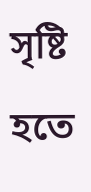সৃষ্টি হতে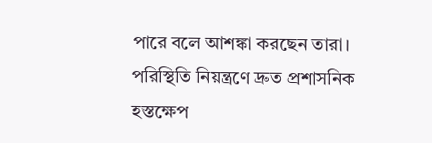পারে বলে আশঙ্কা করছেন তারা। পরিস্থিতি নিয়ন্ত্রণে দ্রুত প্রশাসনিক হস্তক্ষেপ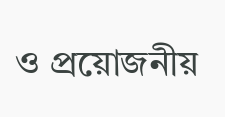ও প্রয়োজনীয়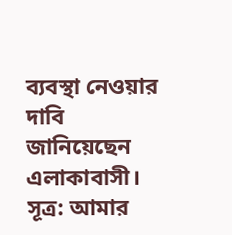ব্যবস্থা নেওয়ার দাবি জানিয়েছেন এলাকাবাসী।
সূত্র: আমার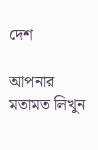দেশ

আপনার মতামত লিখুন